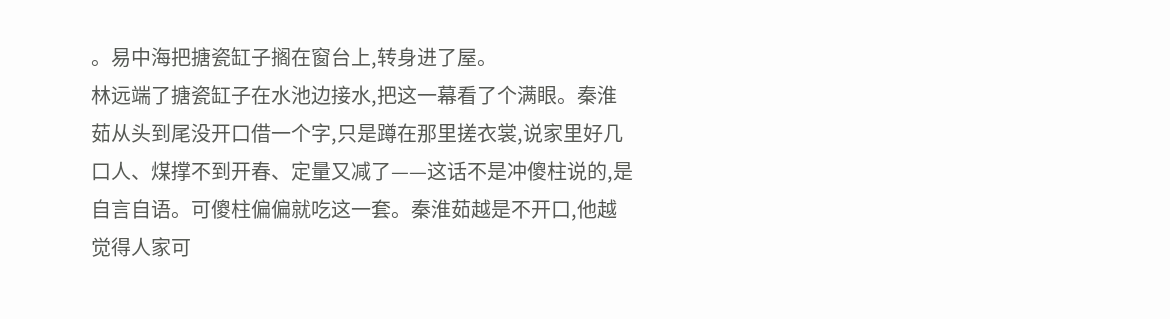。易中海把搪瓷缸子搁在窗台上,转身进了屋。
林远端了搪瓷缸子在水池边接水,把这一幕看了个满眼。秦淮茹从头到尾没开口借一个字,只是蹲在那里搓衣裳,说家里好几口人、煤撑不到开春、定量又减了——这话不是冲傻柱说的,是自言自语。可傻柱偏偏就吃这一套。秦淮茹越是不开口,他越觉得人家可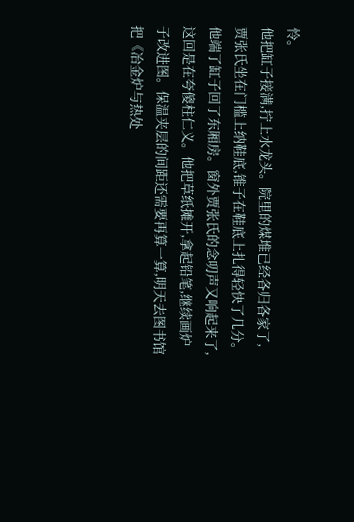怜。
他把缸子接满,拧上水龙头。院里的煤堆已经各归各家了,贾张氏坐在门槛上纳鞋底,锥子在鞋底上扎得轻快了几分。他端了缸子回了东厢房。窗外贾张氏的念叨声又响起来了,这回是在夸傻柱仁义。他把草纸摊开,拿起铅笔,继续画炉子改进图。保温夹层的间距还需要再算一算,明天去图书馆把《冶金炉与热处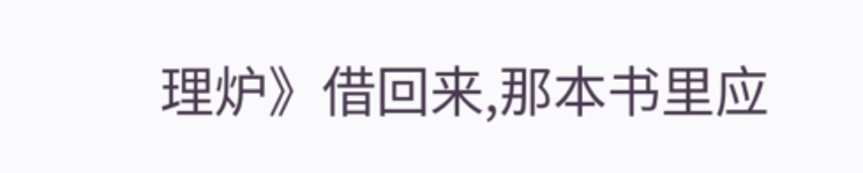理炉》借回来,那本书里应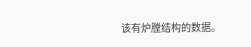该有炉膛结构的数据。